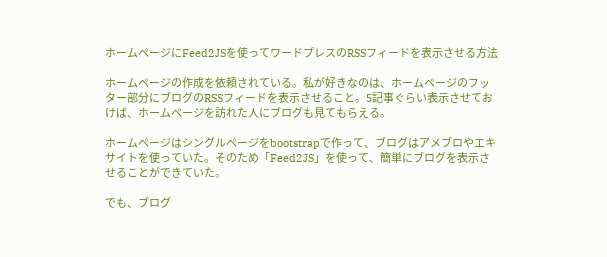ホームページにFeed2JSを使ってワードプレスのRSSフィードを表示させる方法

ホームページの作成を依頼されている。私が好きなのは、ホームページのフッター部分にブログのRSSフィードを表示させること。5記事ぐらい表示させておけば、ホームページを訪れた人にブログも見てもらえる。

ホームページはシングルページをbootstrapで作って、ブログはアメブロやエキサイトを使っていた。そのため「Feed2JS」を使って、簡単にブログを表示させることができていた。

でも、ブログ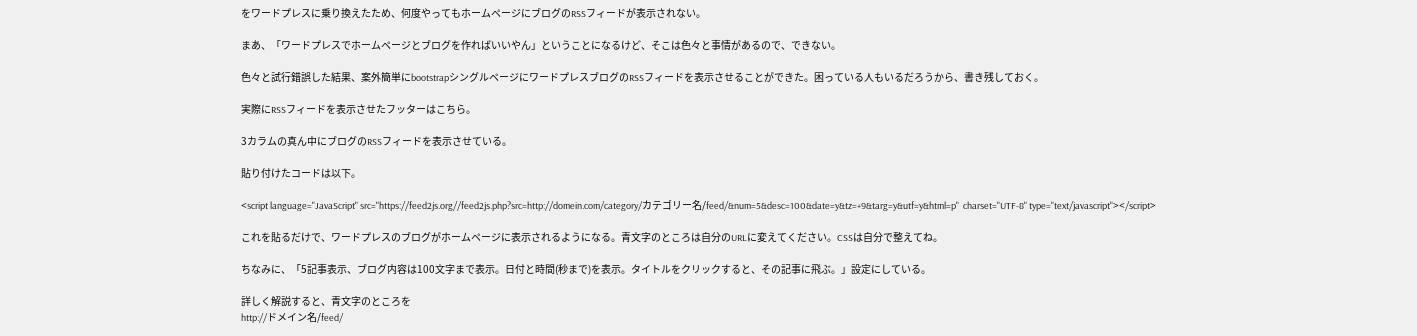をワードプレスに乗り換えたため、何度やってもホームページにブログのRSSフィードが表示されない。

まあ、「ワードプレスでホームページとブログを作ればいいやん」ということになるけど、そこは色々と事情があるので、できない。

色々と試行錯誤した結果、案外簡単にbootstrapシングルページにワードプレスブログのRSSフィードを表示させることができた。困っている人もいるだろうから、書き残しておく。

実際にRSSフィードを表示させたフッターはこちら。

3カラムの真ん中にブログのRSSフィードを表示させている。

貼り付けたコードは以下。

<script language="JavaScript" src="https://feed2js.org//feed2js.php?src=http://domein.com/category/カテゴリー名/feed/&num=5&desc=100&date=y&tz=+9&targ=y&utf=y&html=p"  charset="UTF-8" type="text/javascript"></script>

これを貼るだけで、ワードプレスのブログがホームページに表示されるようになる。青文字のところは自分のURLに変えてください。CSSは自分で整えてね。

ちなみに、「5記事表示、ブログ内容は100文字まで表示。日付と時間(秒まで)を表示。タイトルをクリックすると、その記事に飛ぶ。」設定にしている。

詳しく解説すると、青文字のところを
http://ドメイン名/feed/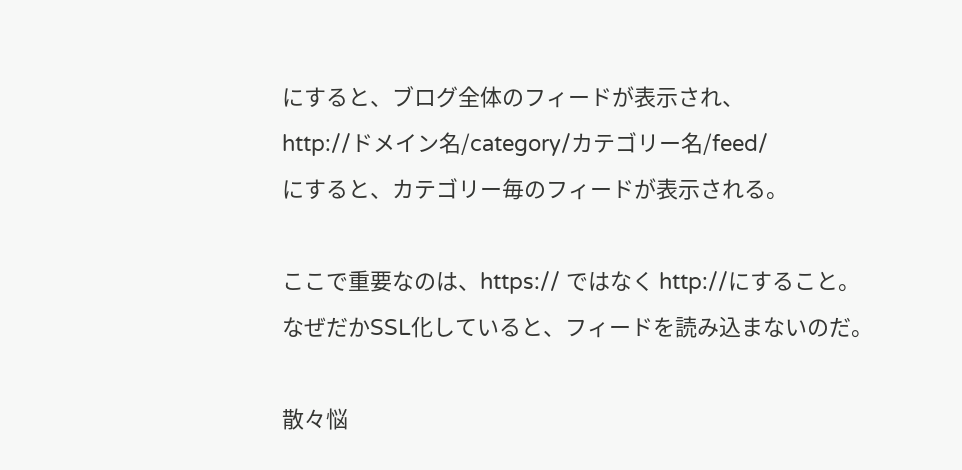にすると、ブログ全体のフィードが表示され、
http://ドメイン名/category/カテゴリー名/feed/
にすると、カテゴリー毎のフィードが表示される。

ここで重要なのは、https:// ではなく http://にすること。
なぜだかSSL化していると、フィードを読み込まないのだ。

散々悩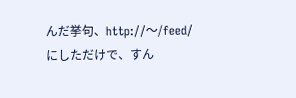んだ挙句、http://〜/feed/にしただけで、すん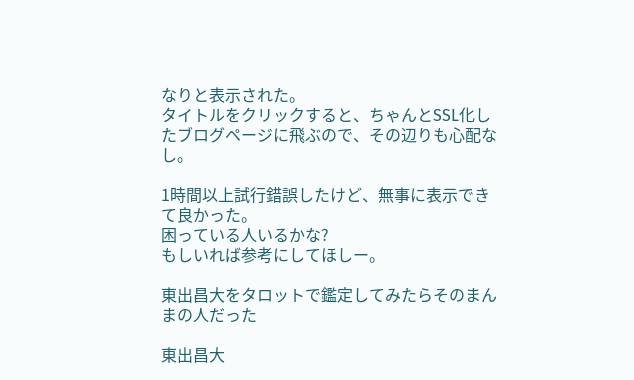なりと表示された。
タイトルをクリックすると、ちゃんとSSL化したブログページに飛ぶので、その辺りも心配なし。

1時間以上試行錯誤したけど、無事に表示できて良かった。
困っている人いるかな?
もしいれば参考にしてほしー。

東出昌大をタロットで鑑定してみたらそのまんまの人だった

東出昌大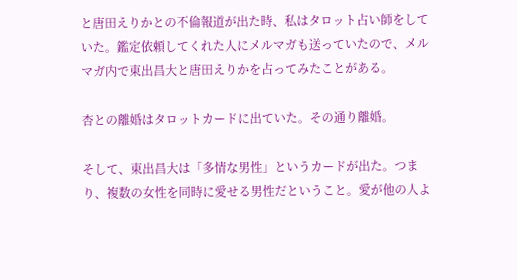と唐田えりかとの不倫報道が出た時、私はタロット占い師をしていた。鑑定依頼してくれた人にメルマガも送っていたので、メルマガ内で東出昌大と唐田えりかを占ってみたことがある。

杏との離婚はタロットカードに出ていた。その通り離婚。

そして、東出昌大は「多情な男性」というカードが出た。つまり、複数の女性を同時に愛せる男性だということ。愛が他の人よ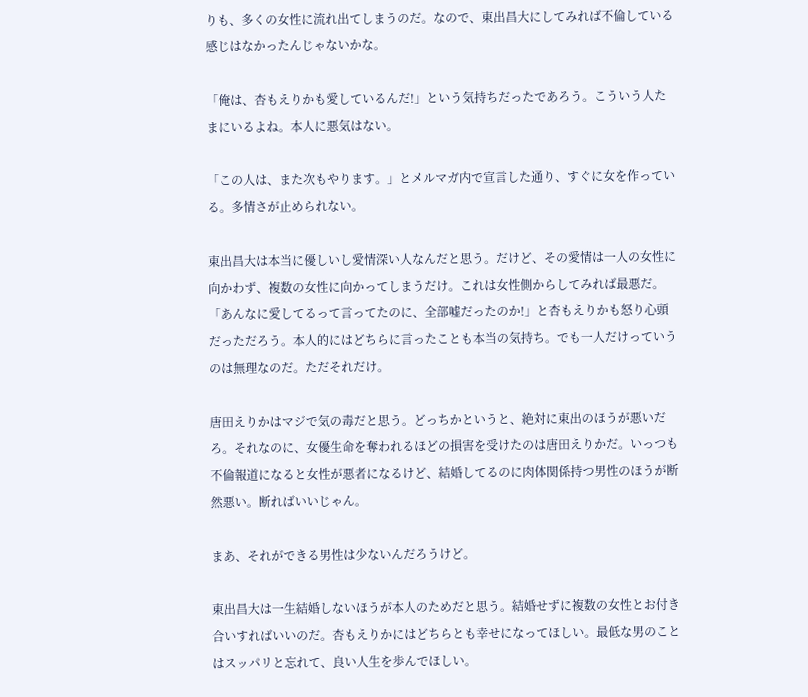りも、多くの女性に流れ出てしまうのだ。なので、東出昌大にしてみれば不倫している感じはなかったんじゃないかな。

「俺は、杏もえりかも愛しているんだ!」という気持ちだったであろう。こういう人たまにいるよね。本人に悪気はない。

「この人は、また次もやります。」とメルマガ内で宣言した通り、すぐに女を作っている。多情さが止められない。

東出昌大は本当に優しいし愛情深い人なんだと思う。だけど、その愛情は一人の女性に向かわず、複数の女性に向かってしまうだけ。これは女性側からしてみれば最悪だ。「あんなに愛してるって言ってたのに、全部嘘だったのか!」と杏もえりかも怒り心頭だっただろう。本人的にはどちらに言ったことも本当の気持ち。でも一人だけっていうのは無理なのだ。ただそれだけ。

唐田えりかはマジで気の毒だと思う。どっちかというと、絶対に東出のほうが悪いだろ。それなのに、女優生命を奪われるほどの損害を受けたのは唐田えりかだ。いっつも不倫報道になると女性が悪者になるけど、結婚してるのに肉体関係持つ男性のほうが断然悪い。断ればいいじゃん。

まあ、それができる男性は少ないんだろうけど。

東出昌大は一生結婚しないほうが本人のためだと思う。結婚せずに複数の女性とお付き合いすればいいのだ。杏もえりかにはどちらとも幸せになってほしい。最低な男のことはスッパリと忘れて、良い人生を歩んでほしい。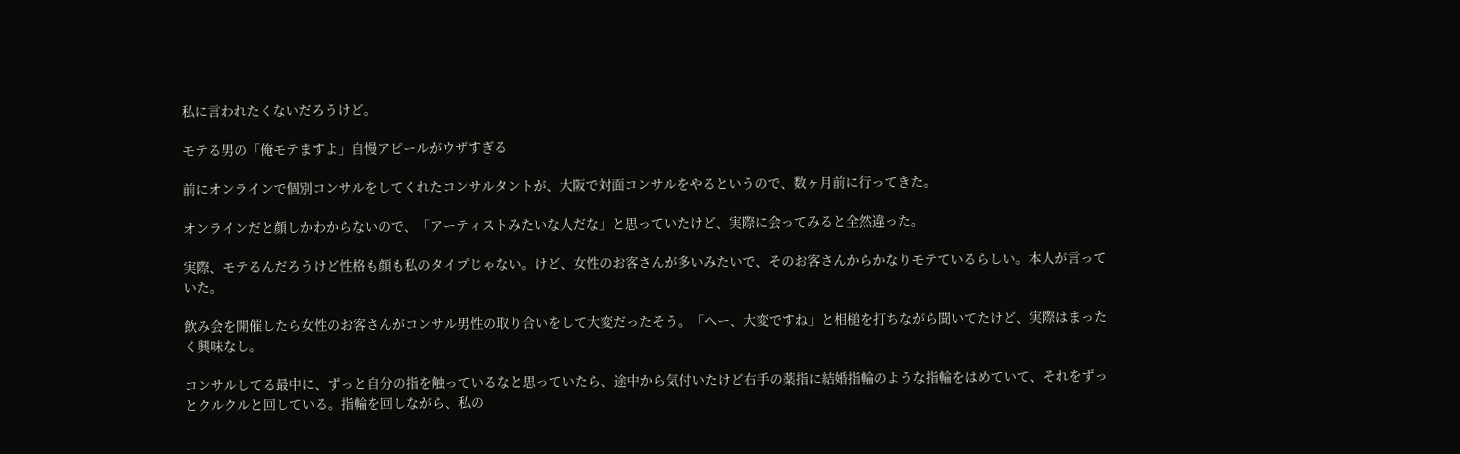私に言われたくないだろうけど。

モテる男の「俺モテますよ」自慢アピールがウザすぎる

前にオンラインで個別コンサルをしてくれたコンサルタントが、大阪で対面コンサルをやるというので、数ヶ月前に行ってきた。

オンラインだと顔しかわからないので、「アーティストみたいな人だな」と思っていたけど、実際に会ってみると全然違った。

実際、モテるんだろうけど性格も顔も私のタイプじゃない。けど、女性のお客さんが多いみたいで、そのお客さんからかなりモテているらしい。本人が言っていた。

飲み会を開催したら女性のお客さんがコンサル男性の取り合いをして大変だったそう。「へー、大変ですね」と相槌を打ちながら聞いてたけど、実際はまったく興味なし。

コンサルしてる最中に、ずっと自分の指を触っているなと思っていたら、途中から気付いたけど右手の薬指に結婚指輪のような指輪をはめていて、それをずっとクルクルと回している。指輪を回しながら、私の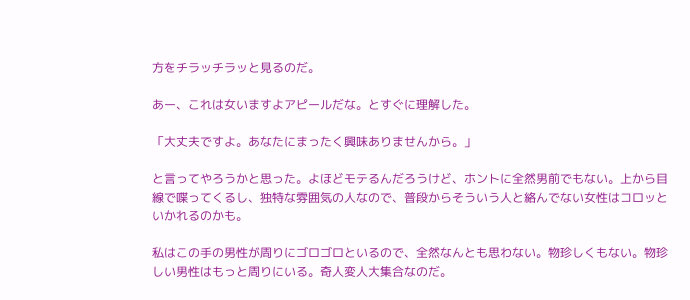方をチラッチラッと見るのだ。

あー、これは女いますよアピールだな。とすぐに理解した。

「大丈夫ですよ。あなたにまったく興味ありませんから。」

と言ってやろうかと思った。よほどモテるんだろうけど、ホントに全然男前でもない。上から目線で喋ってくるし、独特な雰囲気の人なので、普段からそういう人と絡んでない女性はコロッといかれるのかも。

私はこの手の男性が周りにゴロゴロといるので、全然なんとも思わない。物珍しくもない。物珍しい男性はもっと周りにいる。奇人変人大集合なのだ。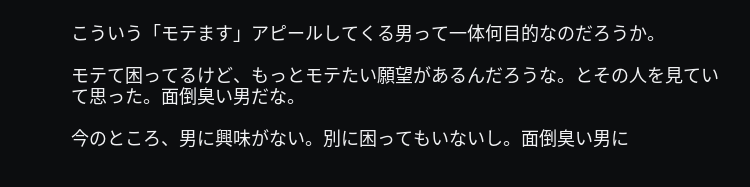こういう「モテます」アピールしてくる男って一体何目的なのだろうか。

モテて困ってるけど、もっとモテたい願望があるんだろうな。とその人を見ていて思った。面倒臭い男だな。

今のところ、男に興味がない。別に困ってもいないし。面倒臭い男に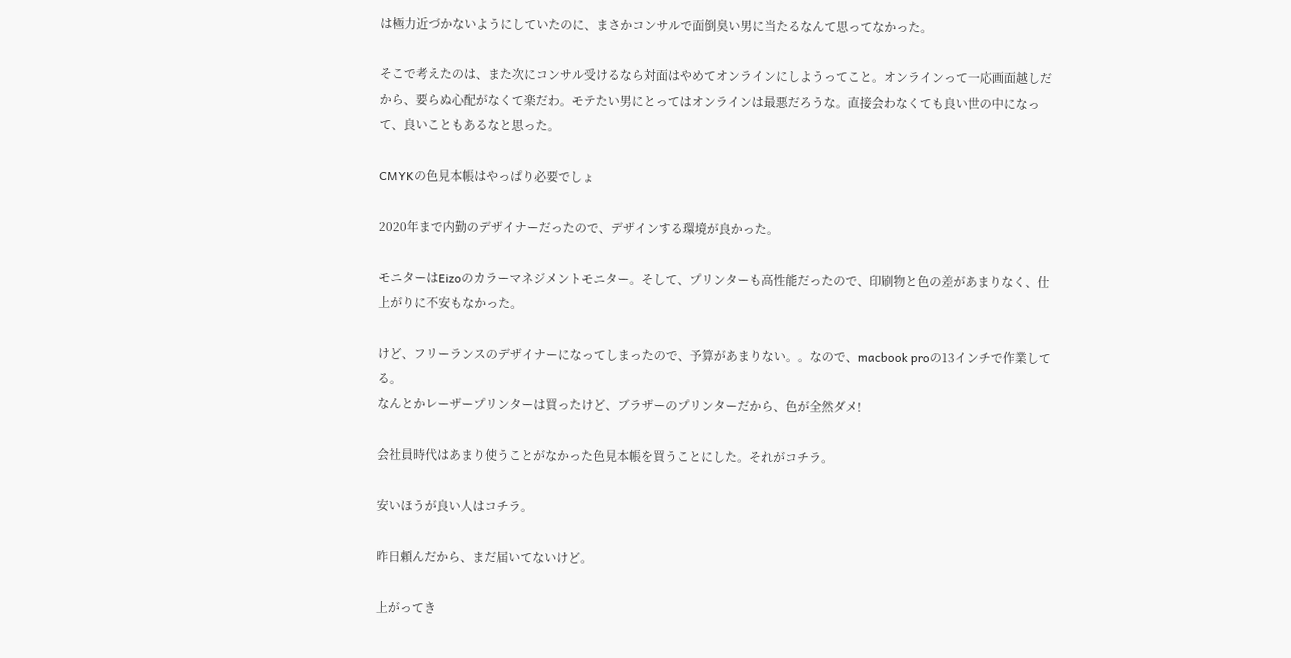は極力近づかないようにしていたのに、まさかコンサルで面倒臭い男に当たるなんて思ってなかった。

そこで考えたのは、また次にコンサル受けるなら対面はやめてオンラインにしようってこと。オンラインって一応画面越しだから、要らぬ心配がなくて楽だわ。モテたい男にとってはオンラインは最悪だろうな。直接会わなくても良い世の中になって、良いこともあるなと思った。

CMYKの色見本帳はやっぱり必要でしょ

2020年まで内勤のデザイナーだったので、デザインする環境が良かった。

モニターはEizoのカラーマネジメントモニター。そして、プリンターも高性能だったので、印刷物と色の差があまりなく、仕上がりに不安もなかった。

けど、フリーランスのデザイナーになってしまったので、予算があまりない。。なので、macbook proの13インチで作業してる。
なんとかレーザープリンターは買ったけど、ブラザーのプリンターだから、色が全然ダメ!

会社員時代はあまり使うことがなかった色見本帳を買うことにした。それがコチラ。

安いほうが良い人はコチラ。

昨日頼んだから、まだ届いてないけど。

上がってき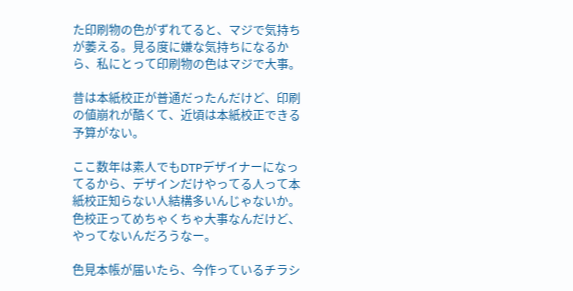た印刷物の色がずれてると、マジで気持ちが萎える。見る度に嫌な気持ちになるから、私にとって印刷物の色はマジで大事。

昔は本紙校正が普通だったんだけど、印刷の値崩れが酷くて、近頃は本紙校正できる予算がない。

ここ数年は素人でもDTPデザイナーになってるから、デザインだけやってる人って本紙校正知らない人結構多いんじゃないか。色校正ってめちゃくちゃ大事なんだけど、やってないんだろうなー。

色見本帳が届いたら、今作っているチラシ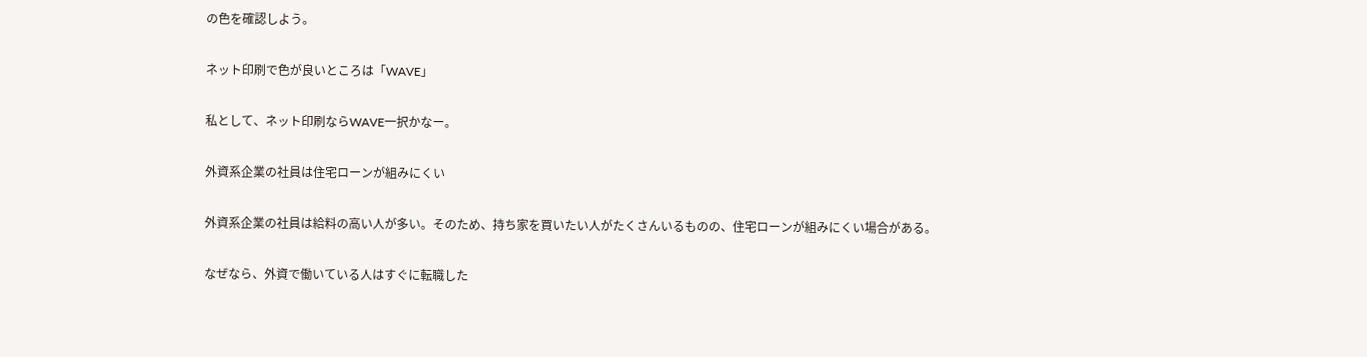の色を確認しよう。

ネット印刷で色が良いところは「WAVE」

私として、ネット印刷ならWAVE一択かなー。

外資系企業の社員は住宅ローンが組みにくい

外資系企業の社員は給料の高い人が多い。そのため、持ち家を買いたい人がたくさんいるものの、住宅ローンが組みにくい場合がある。

なぜなら、外資で働いている人はすぐに転職した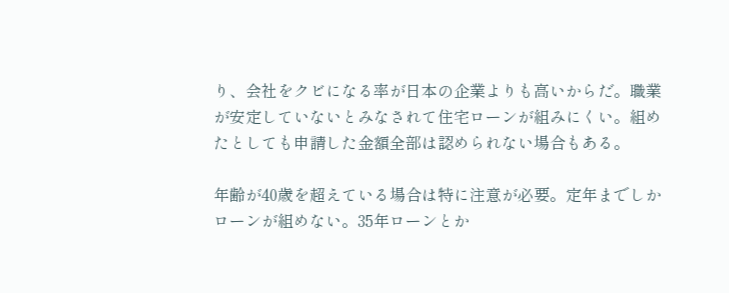り、会社をクビになる率が日本の企業よりも高いからだ。職業が安定していないとみなされて住宅ローンが組みにくい。組めたとしても申請した金額全部は認められない場合もある。

年齢が40歳を超えている場合は特に注意が必要。定年までしかローンが組めない。35年ローンとか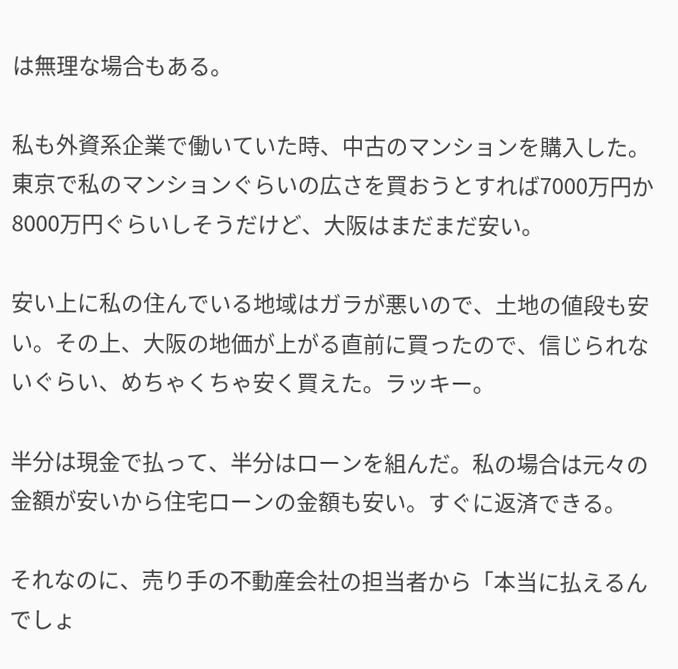は無理な場合もある。

私も外資系企業で働いていた時、中古のマンションを購入した。東京で私のマンションぐらいの広さを買おうとすれば7000万円か8000万円ぐらいしそうだけど、大阪はまだまだ安い。

安い上に私の住んでいる地域はガラが悪いので、土地の値段も安い。その上、大阪の地価が上がる直前に買ったので、信じられないぐらい、めちゃくちゃ安く買えた。ラッキー。

半分は現金で払って、半分はローンを組んだ。私の場合は元々の金額が安いから住宅ローンの金額も安い。すぐに返済できる。

それなのに、売り手の不動産会社の担当者から「本当に払えるんでしょ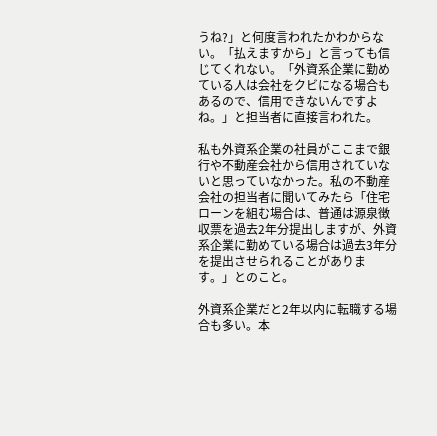うね?」と何度言われたかわからない。「払えますから」と言っても信じてくれない。「外資系企業に勤めている人は会社をクビになる場合もあるので、信用できないんですよね。」と担当者に直接言われた。

私も外資系企業の社員がここまで銀行や不動産会社から信用されていないと思っていなかった。私の不動産会社の担当者に聞いてみたら「住宅ローンを組む場合は、普通は源泉徴収票を過去2年分提出しますが、外資系企業に勤めている場合は過去3年分を提出させられることがあります。」とのこと。

外資系企業だと2年以内に転職する場合も多い。本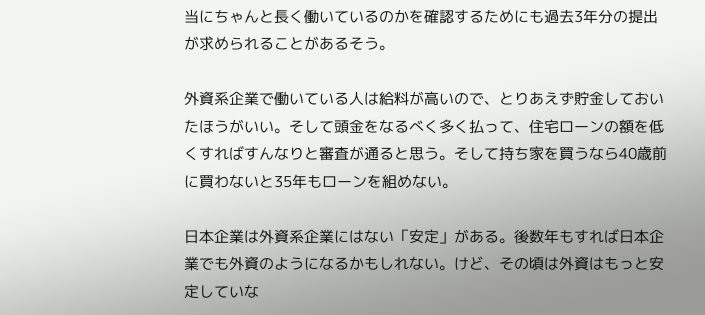当にちゃんと長く働いているのかを確認するためにも過去3年分の提出が求められることがあるそう。

外資系企業で働いている人は給料が高いので、とりあえず貯金しておいたほうがいい。そして頭金をなるべく多く払って、住宅ローンの額を低くすればすんなりと審査が通ると思う。そして持ち家を買うなら40歳前に買わないと35年もローンを組めない。

日本企業は外資系企業にはない「安定」がある。後数年もすれば日本企業でも外資のようになるかもしれない。けど、その頃は外資はもっと安定していな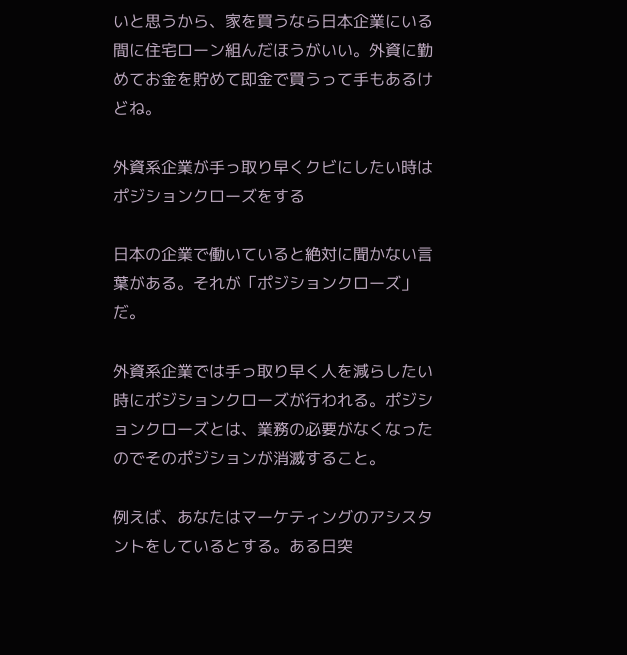いと思うから、家を買うなら日本企業にいる間に住宅ローン組んだほうがいい。外資に勤めてお金を貯めて即金で買うって手もあるけどね。

外資系企業が手っ取り早くクビにしたい時はポジションクローズをする

日本の企業で働いていると絶対に聞かない言葉がある。それが「ポジションクローズ」だ。

外資系企業では手っ取り早く人を減らしたい時にポジションクローズが行われる。ポジションクローズとは、業務の必要がなくなったのでそのポジションが消滅すること。

例えば、あなたはマーケティングのアシスタントをしているとする。ある日突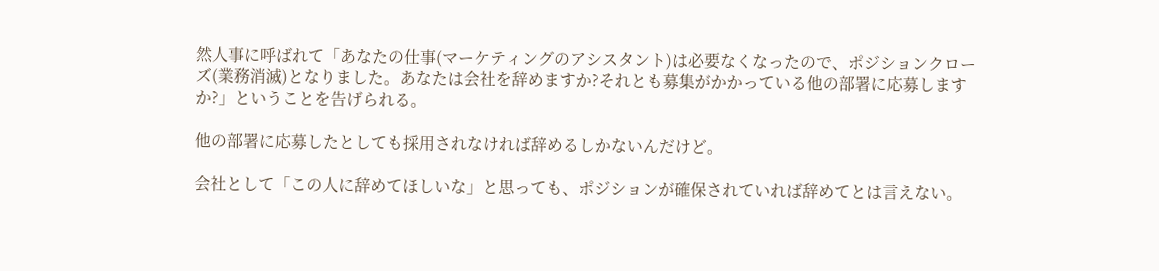然人事に呼ばれて「あなたの仕事(マーケティングのアシスタント)は必要なくなったので、ポジションクローズ(業務消滅)となりました。あなたは会社を辞めますか?それとも募集がかかっている他の部署に応募しますか?」ということを告げられる。

他の部署に応募したとしても採用されなければ辞めるしかないんだけど。

会社として「この人に辞めてほしいな」と思っても、ポジションが確保されていれば辞めてとは言えない。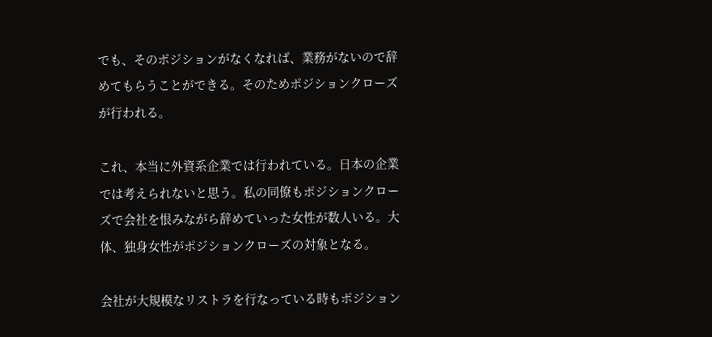でも、そのポジションがなくなれば、業務がないので辞めてもらうことができる。そのためポジションクローズが行われる。

これ、本当に外資系企業では行われている。日本の企業では考えられないと思う。私の同僚もポジションクローズで会社を恨みながら辞めていった女性が数人いる。大体、独身女性がポジションクローズの対象となる。

会社が大規模なリストラを行なっている時もポジション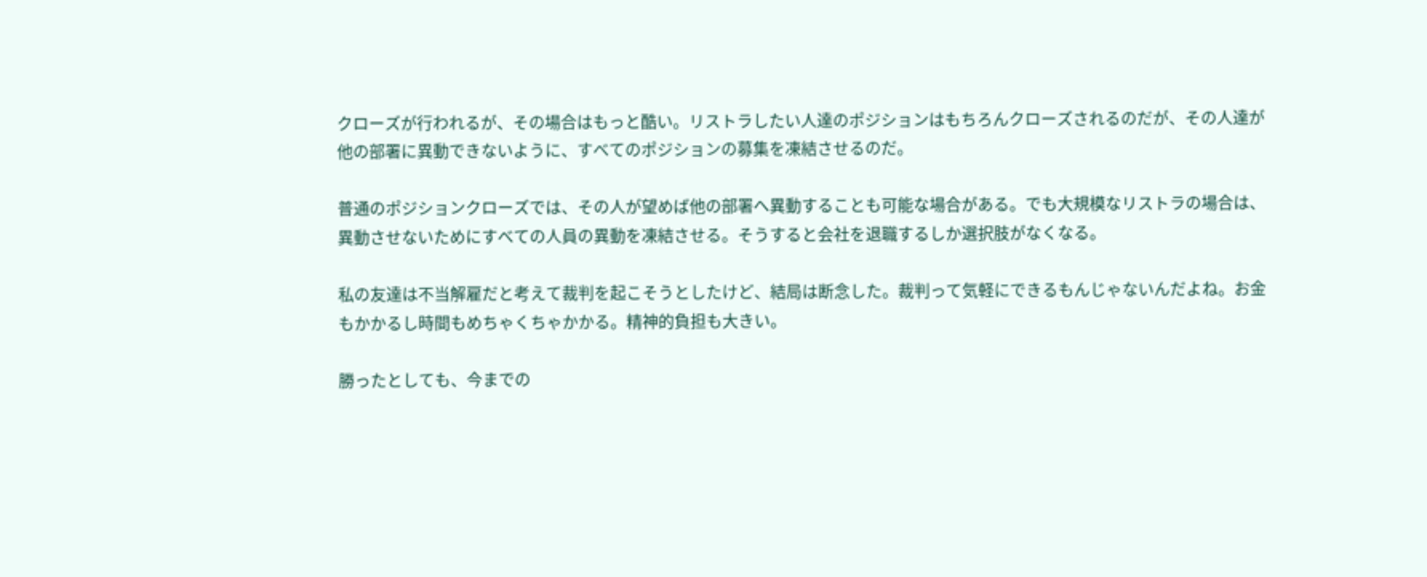クローズが行われるが、その場合はもっと酷い。リストラしたい人達のポジションはもちろんクローズされるのだが、その人達が他の部署に異動できないように、すべてのポジションの募集を凍結させるのだ。

普通のポジションクローズでは、その人が望めば他の部署へ異動することも可能な場合がある。でも大規模なリストラの場合は、異動させないためにすべての人員の異動を凍結させる。そうすると会社を退職するしか選択肢がなくなる。

私の友達は不当解雇だと考えて裁判を起こそうとしたけど、結局は断念した。裁判って気軽にできるもんじゃないんだよね。お金もかかるし時間もめちゃくちゃかかる。精神的負担も大きい。

勝ったとしても、今までの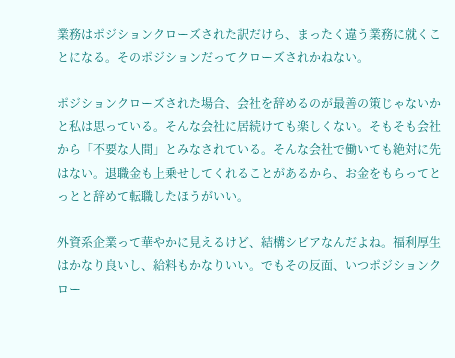業務はポジションクローズされた訳だけら、まったく違う業務に就くことになる。そのポジションだってクローズされかねない。

ポジションクローズされた場合、会社を辞めるのが最善の策じゃないかと私は思っている。そんな会社に居続けても楽しくない。そもそも会社から「不要な人間」とみなされている。そんな会社で働いても絶対に先はない。退職金も上乗せしてくれることがあるから、お金をもらってとっとと辞めて転職したほうがいい。

外資系企業って華やかに見えるけど、結構シビアなんだよね。福利厚生はかなり良いし、給料もかなりいい。でもその反面、いつポジションクロー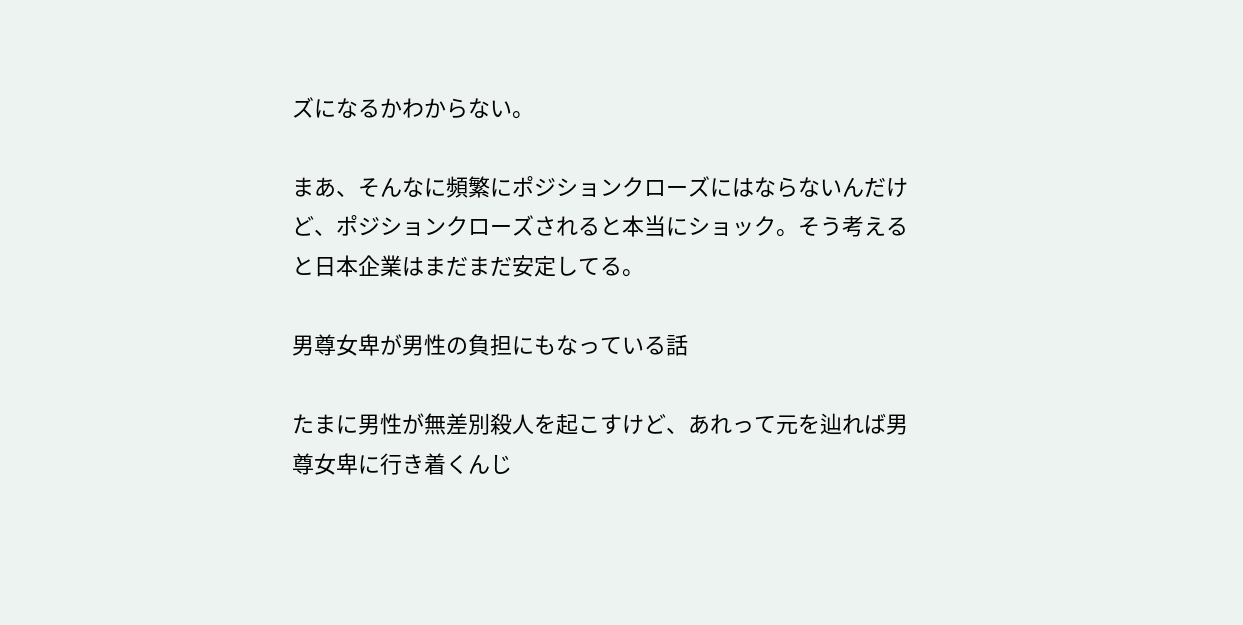ズになるかわからない。

まあ、そんなに頻繁にポジションクローズにはならないんだけど、ポジションクローズされると本当にショック。そう考えると日本企業はまだまだ安定してる。

男尊女卑が男性の負担にもなっている話

たまに男性が無差別殺人を起こすけど、あれって元を辿れば男尊女卑に行き着くんじ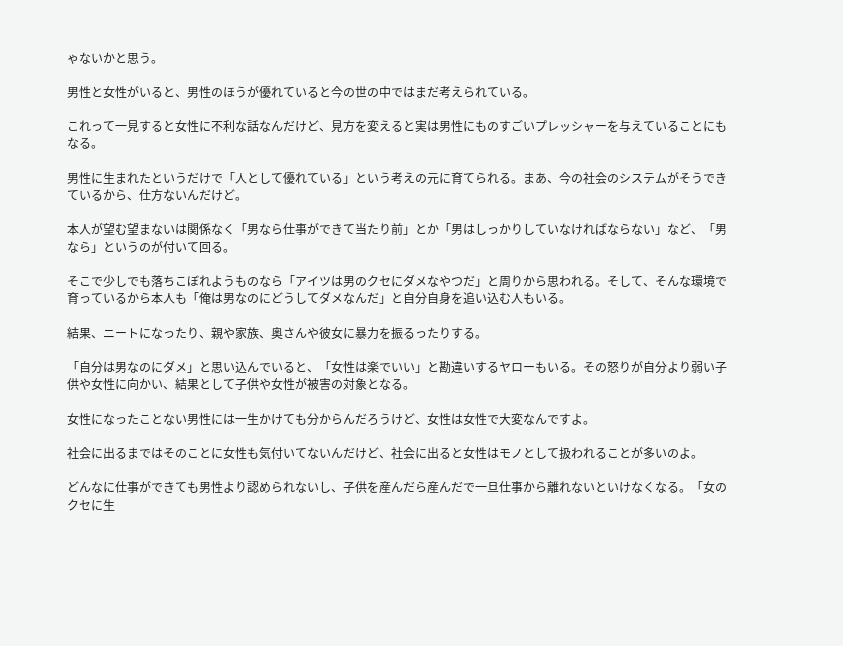ゃないかと思う。

男性と女性がいると、男性のほうが優れていると今の世の中ではまだ考えられている。

これって一見すると女性に不利な話なんだけど、見方を変えると実は男性にものすごいプレッシャーを与えていることにもなる。

男性に生まれたというだけで「人として優れている」という考えの元に育てられる。まあ、今の社会のシステムがそうできているから、仕方ないんだけど。

本人が望む望まないは関係なく「男なら仕事ができて当たり前」とか「男はしっかりしていなければならない」など、「男なら」というのが付いて回る。

そこで少しでも落ちこぼれようものなら「アイツは男のクセにダメなやつだ」と周りから思われる。そして、そんな環境で育っているから本人も「俺は男なのにどうしてダメなんだ」と自分自身を追い込む人もいる。

結果、ニートになったり、親や家族、奥さんや彼女に暴力を振るったりする。

「自分は男なのにダメ」と思い込んでいると、「女性は楽でいい」と勘違いするヤローもいる。その怒りが自分より弱い子供や女性に向かい、結果として子供や女性が被害の対象となる。

女性になったことない男性には一生かけても分からんだろうけど、女性は女性で大変なんですよ。

社会に出るまではそのことに女性も気付いてないんだけど、社会に出ると女性はモノとして扱われることが多いのよ。

どんなに仕事ができても男性より認められないし、子供を産んだら産んだで一旦仕事から離れないといけなくなる。「女のクセに生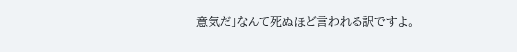意気だ」なんて死ぬほど言われる訳ですよ。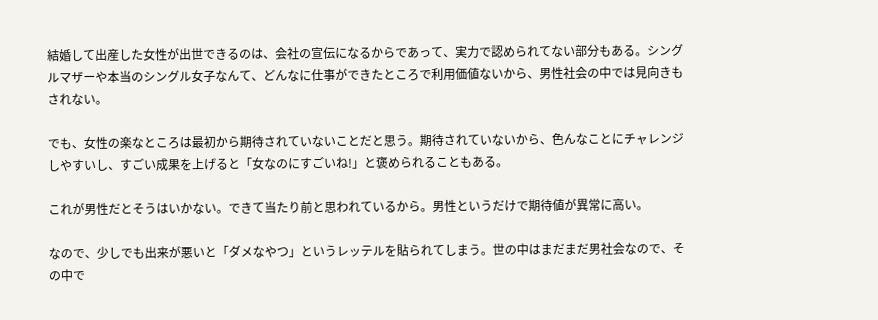結婚して出産した女性が出世できるのは、会社の宣伝になるからであって、実力で認められてない部分もある。シングルマザーや本当のシングル女子なんて、どんなに仕事ができたところで利用価値ないから、男性社会の中では見向きもされない。

でも、女性の楽なところは最初から期待されていないことだと思う。期待されていないから、色んなことにチャレンジしやすいし、すごい成果を上げると「女なのにすごいね!」と褒められることもある。

これが男性だとそうはいかない。できて当たり前と思われているから。男性というだけで期待値が異常に高い。

なので、少しでも出来が悪いと「ダメなやつ」というレッテルを貼られてしまう。世の中はまだまだ男社会なので、その中で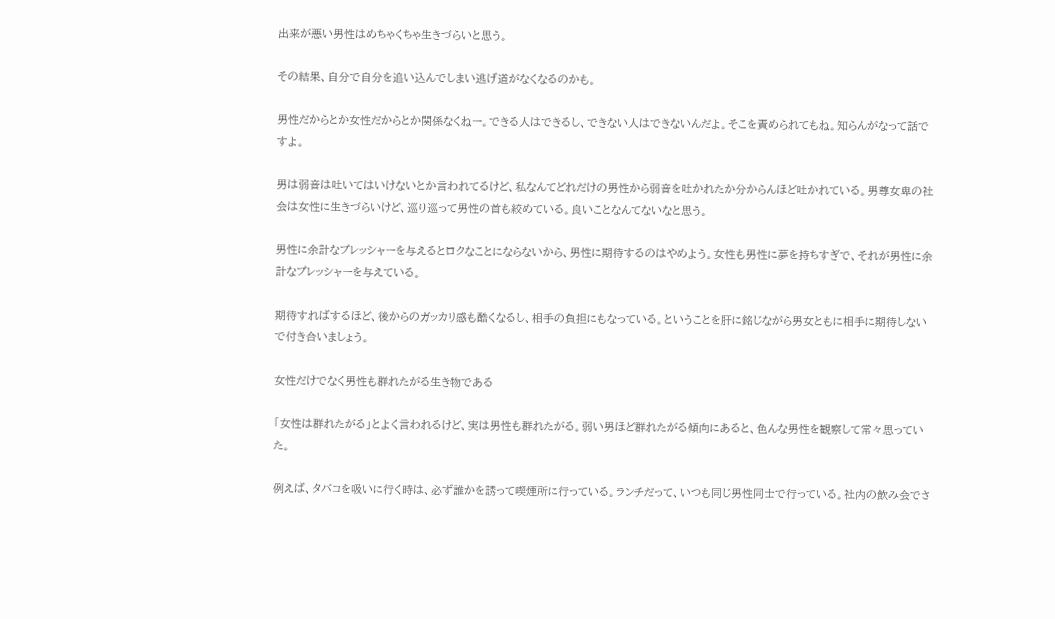出来が悪い男性はめちゃくちゃ生きづらいと思う。

その結果、自分で自分を追い込んでしまい逃げ道がなくなるのかも。

男性だからとか女性だからとか関係なくねー。できる人はできるし、できない人はできないんだよ。そこを責められてもね。知らんがなって話ですよ。

男は弱音は吐いてはいけないとか言われてるけど、私なんてどれだけの男性から弱音を吐かれたか分からんほど吐かれている。男尊女卑の社会は女性に生きづらいけど、巡り巡って男性の首も絞めている。良いことなんてないなと思う。

男性に余計なプレッシャーを与えるとロクなことにならないから、男性に期待するのはやめよう。女性も男性に夢を持ちすぎで、それが男性に余計なプレッシャーを与えている。

期待すればするほど、後からのガッカリ感も酷くなるし、相手の負担にもなっている。ということを肝に銘じながら男女ともに相手に期待しないで付き合いましょう。

女性だけでなく男性も群れたがる生き物である

「女性は群れたがる」とよく言われるけど、実は男性も群れたがる。弱い男ほど群れたがる傾向にあると、色んな男性を観察して常々思っていた。

例えば、タバコを吸いに行く時は、必ず誰かを誘って喫煙所に行っている。ランチだって、いつも同じ男性同士で行っている。社内の飲み会でさ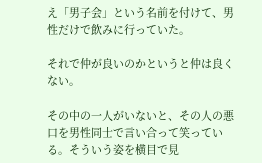え「男子会」という名前を付けて、男性だけで飲みに行っていた。

それで仲が良いのかというと仲は良くない。

その中の一人がいないと、その人の悪口を男性同士で言い合って笑っている。そういう姿を横目で見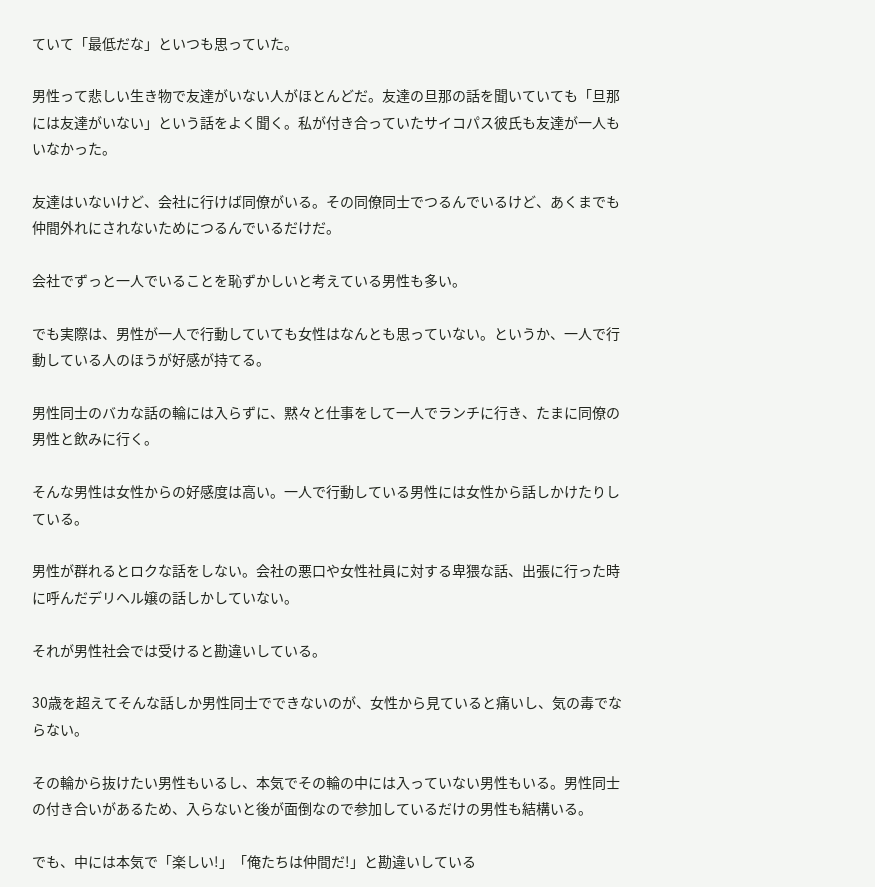ていて「最低だな」といつも思っていた。

男性って悲しい生き物で友達がいない人がほとんどだ。友達の旦那の話を聞いていても「旦那には友達がいない」という話をよく聞く。私が付き合っていたサイコパス彼氏も友達が一人もいなかった。

友達はいないけど、会社に行けば同僚がいる。その同僚同士でつるんでいるけど、あくまでも仲間外れにされないためにつるんでいるだけだ。

会社でずっと一人でいることを恥ずかしいと考えている男性も多い。

でも実際は、男性が一人で行動していても女性はなんとも思っていない。というか、一人で行動している人のほうが好感が持てる。

男性同士のバカな話の輪には入らずに、黙々と仕事をして一人でランチに行き、たまに同僚の男性と飲みに行く。

そんな男性は女性からの好感度は高い。一人で行動している男性には女性から話しかけたりしている。

男性が群れるとロクな話をしない。会社の悪口や女性社員に対する卑猥な話、出張に行った時に呼んだデリヘル嬢の話しかしていない。

それが男性社会では受けると勘違いしている。

30歳を超えてそんな話しか男性同士でできないのが、女性から見ていると痛いし、気の毒でならない。

その輪から抜けたい男性もいるし、本気でその輪の中には入っていない男性もいる。男性同士の付き合いがあるため、入らないと後が面倒なので参加しているだけの男性も結構いる。

でも、中には本気で「楽しい!」「俺たちは仲間だ!」と勘違いしている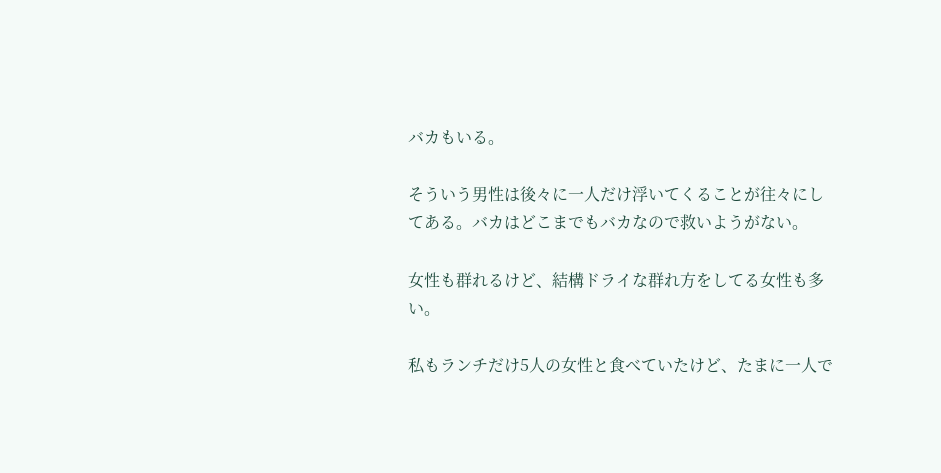バカもいる。

そういう男性は後々に一人だけ浮いてくることが往々にしてある。バカはどこまでもバカなので救いようがない。

女性も群れるけど、結構ドライな群れ方をしてる女性も多い。

私もランチだけ5人の女性と食べていたけど、たまに一人で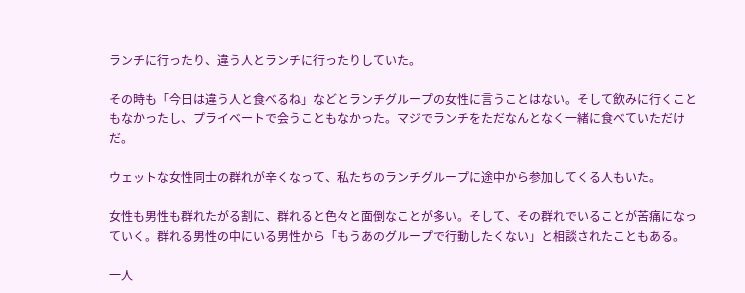ランチに行ったり、違う人とランチに行ったりしていた。

その時も「今日は違う人と食べるね」などとランチグループの女性に言うことはない。そして飲みに行くこともなかったし、プライベートで会うこともなかった。マジでランチをただなんとなく一緒に食べていただけだ。

ウェットな女性同士の群れが辛くなって、私たちのランチグループに途中から参加してくる人もいた。

女性も男性も群れたがる割に、群れると色々と面倒なことが多い。そして、その群れでいることが苦痛になっていく。群れる男性の中にいる男性から「もうあのグループで行動したくない」と相談されたこともある。

一人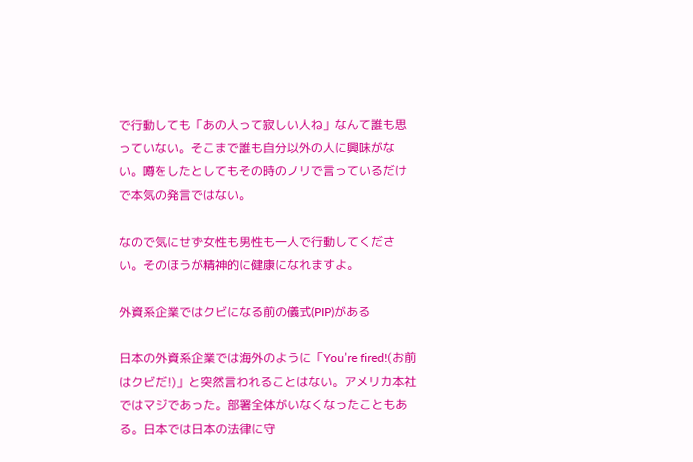で行動しても「あの人って寂しい人ね」なんて誰も思っていない。そこまで誰も自分以外の人に興味がない。噂をしたとしてもその時のノリで言っているだけで本気の発言ではない。

なので気にせず女性も男性も一人で行動してください。そのほうが精神的に健康になれますよ。

外資系企業ではクビになる前の儀式(PIP)がある

日本の外資系企業では海外のように「You’re fired!(お前はクビだ!)」と突然言われることはない。アメリカ本社ではマジであった。部署全体がいなくなったこともある。日本では日本の法律に守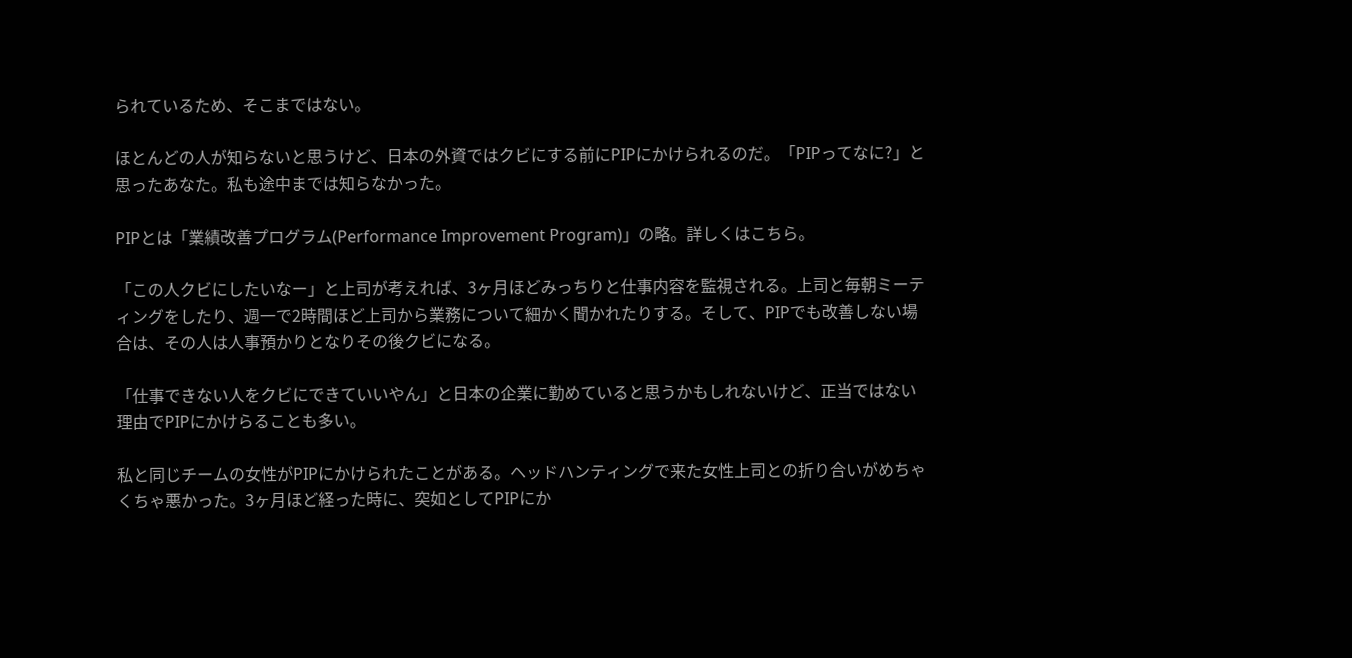られているため、そこまではない。

ほとんどの人が知らないと思うけど、日本の外資ではクビにする前にPIPにかけられるのだ。「PIPってなに?」と思ったあなた。私も途中までは知らなかった。

PIPとは「業績改善プログラム(Performance Improvement Program)」の略。詳しくはこちら。

「この人クビにしたいなー」と上司が考えれば、3ヶ月ほどみっちりと仕事内容を監視される。上司と毎朝ミーティングをしたり、週一で2時間ほど上司から業務について細かく聞かれたりする。そして、PIPでも改善しない場合は、その人は人事預かりとなりその後クビになる。

「仕事できない人をクビにできていいやん」と日本の企業に勤めていると思うかもしれないけど、正当ではない理由でPIPにかけらることも多い。

私と同じチームの女性がPIPにかけられたことがある。ヘッドハンティングで来た女性上司との折り合いがめちゃくちゃ悪かった。3ヶ月ほど経った時に、突如としてPIPにか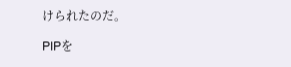けられたのだ。

PIPを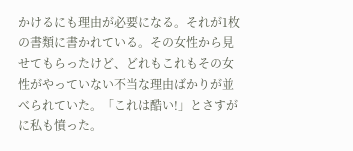かけるにも理由が必要になる。それが1枚の書類に書かれている。その女性から見せてもらったけど、どれもこれもその女性がやっていない不当な理由ばかりが並べられていた。「これは酷い!」とさすがに私も憤った。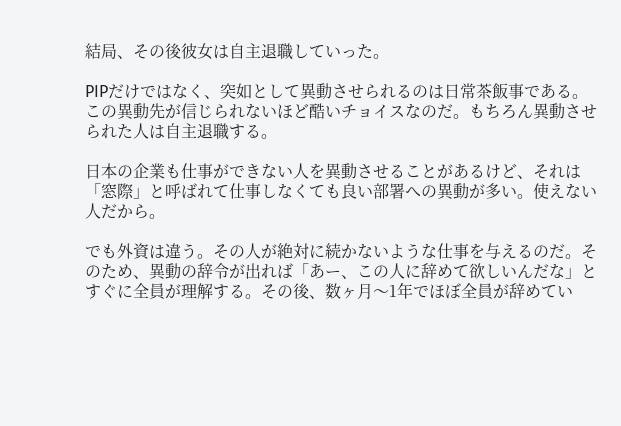結局、その後彼女は自主退職していった。

PIPだけではなく、突如として異動させられるのは日常茶飯事である。この異動先が信じられないほど酷いチョイスなのだ。もちろん異動させられた人は自主退職する。

日本の企業も仕事ができない人を異動させることがあるけど、それは「窓際」と呼ばれて仕事しなくても良い部署への異動が多い。使えない人だから。

でも外資は違う。その人が絶対に続かないような仕事を与えるのだ。そのため、異動の辞令が出れば「あー、この人に辞めて欲しいんだな」とすぐに全員が理解する。その後、数ヶ月〜1年でほぼ全員が辞めてい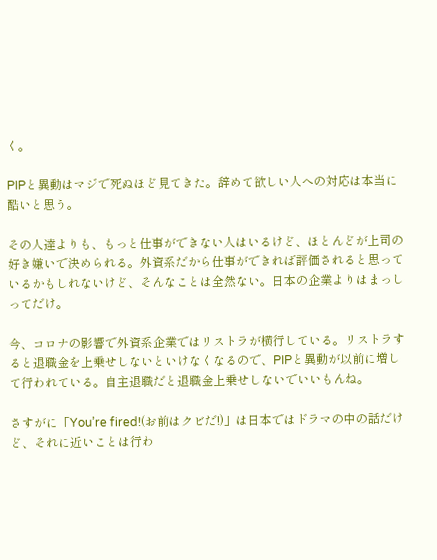く。

PIPと異動はマジで死ぬほど見てきた。辞めて欲しい人への対応は本当に酷いと思う。

その人達よりも、もっと仕事ができない人はいるけど、ほとんどが上司の好き嫌いで決められる。外資系だから仕事ができれば評価されると思っているかもしれないけど、そんなことは全然ない。日本の企業よりはまっしってだけ。

今、コロナの影響で外資系企業ではリストラが横行している。リストラすると退職金を上乗せしないといけなくなるので、PIPと異動が以前に増して行われている。自主退職だと退職金上乗せしないでいいもんね。

さすがに「You’re fired!(お前はクビだ!)」は日本ではドラマの中の話だけど、それに近いことは行わ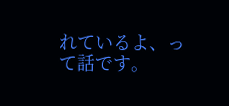れているよ、って話です。